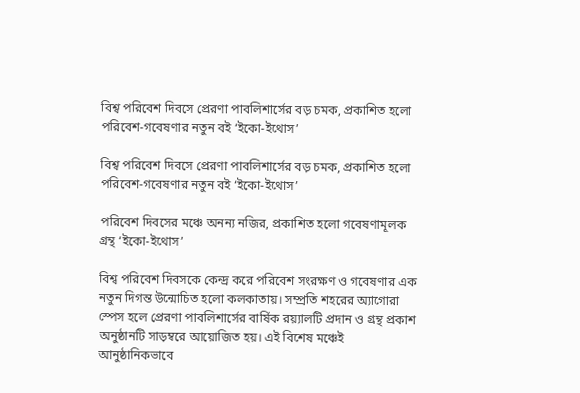বিশ্ব পরিবেশ দিবসে প্রেরণা পাবলিশার্সের বড় চমক, প্রকাশিত হলো পরিবেশ-গবেষণার নতুন বই ‘ইকো-ইথোস’

বিশ্ব পরিবেশ দিবসে প্রেরণা পাবলিশার্সের বড় চমক, প্রকাশিত হলো পরিবেশ-গবেষণার নতুন বই ‘ইকো-ইথোস’

পরিবেশ দিবসের মঞ্চে অনন্য নজির, প্রকাশিত হলো গবেষণামূলক গ্রন্থ ‘ইকো-ইথোস’

বিশ্ব পরিবেশ দিবসকে কেন্দ্র করে পরিবেশ সংরক্ষণ ও গবেষণার এক নতুন দিগন্ত উন্মোচিত হলো কলকাতায়। সম্প্রতি শহরের অ্যাগোরা স্পেস হলে প্রেরণা পাবলিশার্সের বার্ষিক রয়্যালটি প্রদান ও গ্রন্থ প্রকাশ অনুষ্ঠানটি সাড়ম্বরে আয়োজিত হয়। এই বিশেষ মঞ্চেই আনুষ্ঠানিকভাবে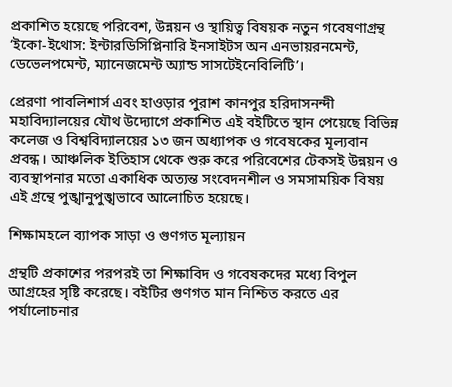প্রকাশিত হয়েছে পরিবেশ, উন্নয়ন ও স্থায়িত্ব বিষয়ক নতুন গবেষণাগ্রন্থ ‘ইকো-ইথোস: ইন্টারডিসিপ্লিনারি ইনসাইটস অন এনভায়রনমেন্ট, ডেভেলপমেন্ট, ম্যানেজমেন্ট অ্যান্ড সাসটেইনেবিলিটি’।

প্রেরণা পাবলিশার্স এবং হাওড়ার পুরাশ কানপুর হরিদাসনন্দী মহাবিদ্যালয়ের যৌথ উদ্যোগে প্রকাশিত এই বইটিতে স্থান পেয়েছে বিভিন্ন কলেজ ও বিশ্ববিদ্যালয়ের ১৩ জন অধ্যাপক ও গবেষকের মূল্যবান প্রবন্ধ। আঞ্চলিক ইতিহাস থেকে শুরু করে পরিবেশের টেকসই উন্নয়ন ও ব্যবস্থাপনার মতো একাধিক অত্যন্ত সংবেদনশীল ও সমসাময়িক বিষয় এই গ্রন্থে পুঙ্খানুপুঙ্খভাবে আলোচিত হয়েছে।

শিক্ষামহলে ব্যাপক সাড়া ও গুণগত মূল্যায়ন

গ্রন্থটি প্রকাশের পরপরই তা শিক্ষাবিদ ও গবেষকদের মধ্যে বিপুল আগ্রহের সৃষ্টি করেছে। বইটির গুণগত মান নিশ্চিত করতে এর পর্যালোচনার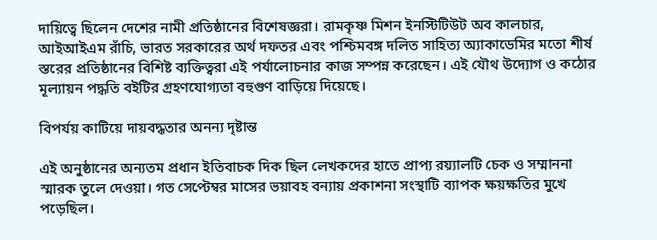দায়িত্বে ছিলেন দেশের নামী প্রতিষ্ঠানের বিশেষজ্ঞরা। রামকৃষ্ণ মিশন ইনস্টিটিউট অব কালচার, আইআইএম রাঁচি, ভারত সরকারের অর্থ দফতর এবং পশ্চিমবঙ্গ দলিত সাহিত্য অ্যাকাডেমির মতো শীর্ষ স্তরের প্রতিষ্ঠানের বিশিষ্ট ব্যক্তিত্বরা এই পর্যালোচনার কাজ সম্পন্ন করেছেন। এই যৌথ উদ্যোগ ও কঠোর মূল্যায়ন পদ্ধতি বইটির গ্রহণযোগ্যতা বহুগুণ বাড়িয়ে দিয়েছে।

বিপর্যয় কাটিয়ে দায়বদ্ধতার অনন্য দৃষ্টান্ত

এই অনুষ্ঠানের অন্যতম প্রধান ইতিবাচক দিক ছিল লেখকদের হাতে প্রাপ্য রয়্যালটি চেক ও সম্মাননা স্মারক তুলে দেওয়া। গত সেপ্টেম্বর মাসের ভয়াবহ বন্যায় প্রকাশনা সংস্থাটি ব্যাপক ক্ষয়ক্ষতির মুখে পড়েছিল।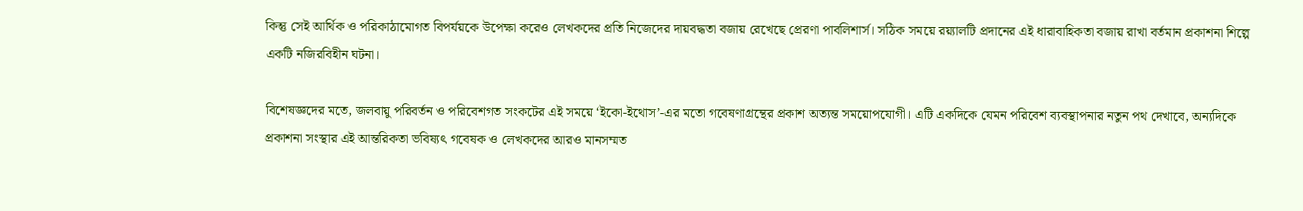কিন্তু সেই আর্থিক ও পরিকাঠামোগত বিপর্যয়কে উপেক্ষা করেও লেখকদের প্রতি নিজেদের দায়বদ্ধতা বজায় রেখেছে প্রেরণা পাবলিশার্স। সঠিক সময়ে রয়্যালটি প্রদানের এই ধারাবাহিকতা বজায় রাখা বর্তমান প্রকাশনা শিল্পে একটি নজিরবিহীন ঘটনা।

বিশেষজ্ঞদের মতে, জলবায়ু পরিবর্তন ও পরিবেশগত সংকটের এই সময়ে ‘ইকো-ইথোস’-এর মতো গবেষণাগ্রন্থের প্রকাশ অত্যন্ত সময়োপযোগী। এটি একদিকে যেমন পরিবেশ ব্যবস্থাপনার নতুন পথ দেখাবে, অন্যদিকে প্রকাশনা সংস্থার এই আন্তরিকতা ভবিষ্যৎ গবেষক ও লেখকদের আরও মানসম্মত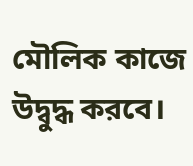মৌলিক কাজে উদ্বুদ্ধ করবে।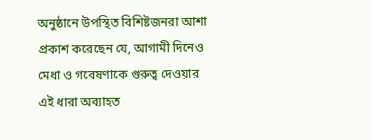অনুষ্ঠানে উপস্থিত বিশিষ্টজনরা আশা প্রকাশ করেছেন যে, আগামী দিনেও মেধা ও গবেষণাকে গুরুত্ব দেওয়ার এই ধারা অব্যাহত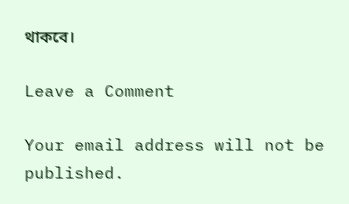থাকবে।

Leave a Comment

Your email address will not be published.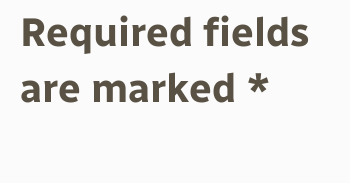Required fields are marked *